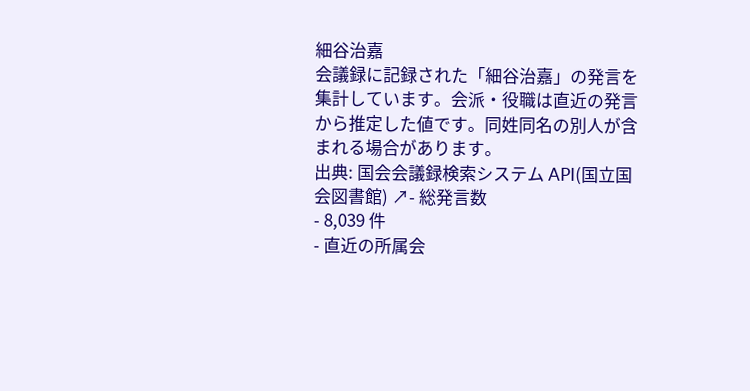細谷治嘉
会議録に記録された「細谷治嘉」の発言を集計しています。会派・役職は直近の発言から推定した値です。同姓同名の別人が含まれる場合があります。
出典: 国会会議録検索システム API(国立国会図書館) ↗- 総発言数
- 8,039 件
- 直近の所属会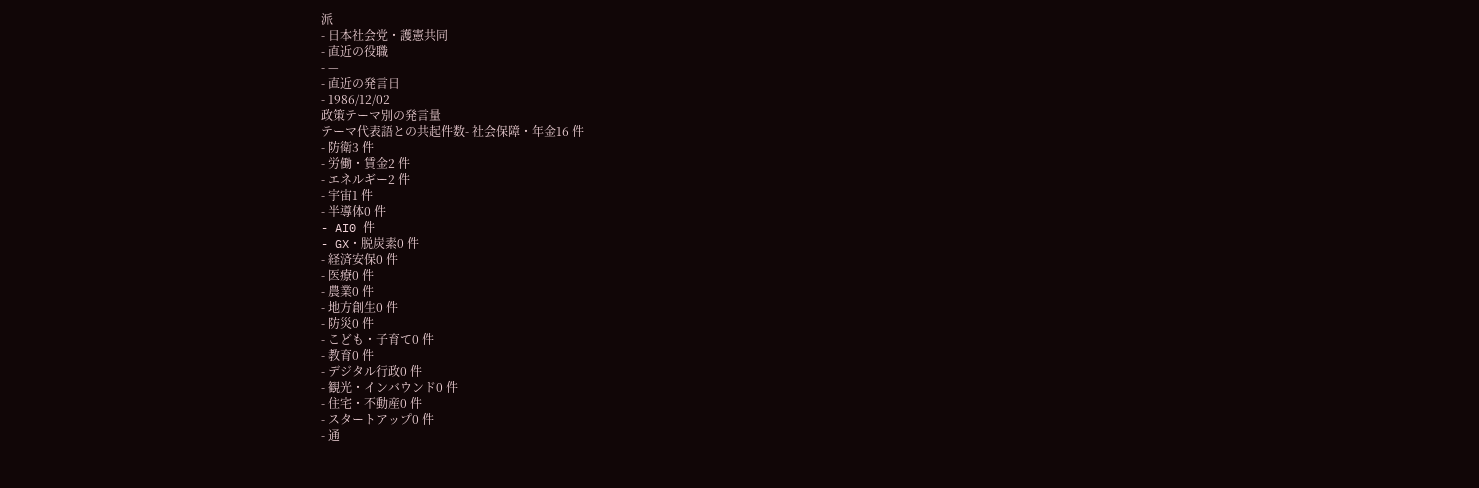派
- 日本社会党・護憲共同
- 直近の役職
- —
- 直近の発言日
- 1986/12/02
政策テーマ別の発言量
テーマ代表語との共起件数- 社会保障・年金16 件
- 防衛3 件
- 労働・賃金2 件
- エネルギー2 件
- 宇宙1 件
- 半導体0 件
- AI0 件
- GX・脱炭素0 件
- 経済安保0 件
- 医療0 件
- 農業0 件
- 地方創生0 件
- 防災0 件
- こども・子育て0 件
- 教育0 件
- デジタル行政0 件
- 観光・インバウンド0 件
- 住宅・不動産0 件
- スタートアップ0 件
- 通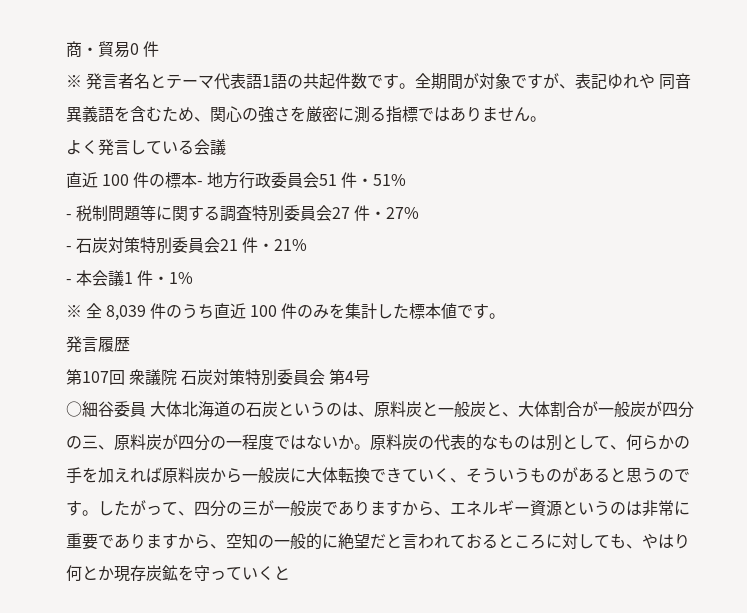商・貿易0 件
※ 発言者名とテーマ代表語1語の共起件数です。全期間が対象ですが、表記ゆれや 同音異義語を含むため、関心の強さを厳密に測る指標ではありません。
よく発言している会議
直近 100 件の標本- 地方行政委員会51 件・51%
- 税制問題等に関する調査特別委員会27 件・27%
- 石炭対策特別委員会21 件・21%
- 本会議1 件・1%
※ 全 8,039 件のうち直近 100 件のみを集計した標本値です。
発言履歴
第107回 衆議院 石炭対策特別委員会 第4号
○細谷委員 大体北海道の石炭というのは、原料炭と一般炭と、大体割合が一般炭が四分の三、原料炭が四分の一程度ではないか。原料炭の代表的なものは別として、何らかの手を加えれば原料炭から一般炭に大体転換できていく、そういうものがあると思うのです。したがって、四分の三が一般炭でありますから、エネルギー資源というのは非常に重要でありますから、空知の一般的に絶望だと言われておるところに対しても、やはり何とか現存炭鉱を守っていくと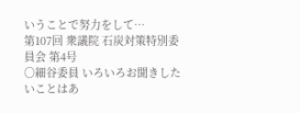いうことで努力をして…
第107回 衆議院 石炭対策特別委員会 第4号
○細谷委員 いろいろお聞きしたいことはあ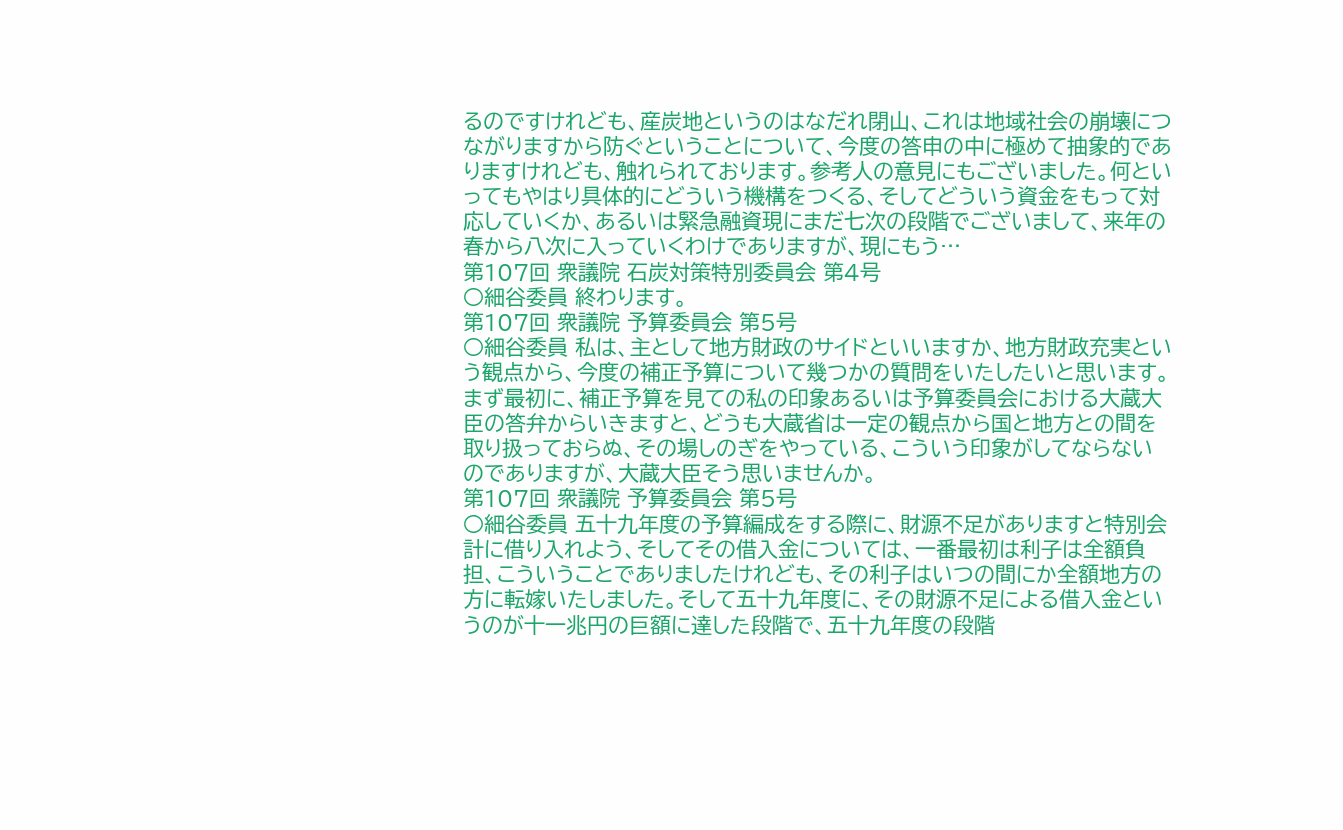るのですけれども、産炭地というのはなだれ閉山、これは地域社会の崩壊につながりますから防ぐということについて、今度の答申の中に極めて抽象的でありますけれども、触れられております。参考人の意見にもございました。何といってもやはり具体的にどういう機構をつくる、そしてどういう資金をもって対応していくか、あるいは緊急融資現にまだ七次の段階でございまして、来年の春から八次に入っていくわけでありますが、現にもう…
第107回 衆議院 石炭対策特別委員会 第4号
○細谷委員 終わります。
第107回 衆議院 予算委員会 第5号
○細谷委員 私は、主として地方財政のサイドといいますか、地方財政充実という観点から、今度の補正予算について幾つかの質問をいたしたいと思います。 まず最初に、補正予算を見ての私の印象あるいは予算委員会における大蔵大臣の答弁からいきますと、どうも大蔵省は一定の観点から国と地方との間を取り扱っておらぬ、その場しのぎをやっている、こういう印象がしてならないのでありますが、大蔵大臣そう思いませんか。
第107回 衆議院 予算委員会 第5号
○細谷委員 五十九年度の予算編成をする際に、財源不足がありますと特別会計に借り入れよう、そしてその借入金については、一番最初は利子は全額負担、こういうことでありましたけれども、その利子はいつの間にか全額地方の方に転嫁いたしました。そして五十九年度に、その財源不足による借入金というのが十一兆円の巨額に達した段階で、五十九年度の段階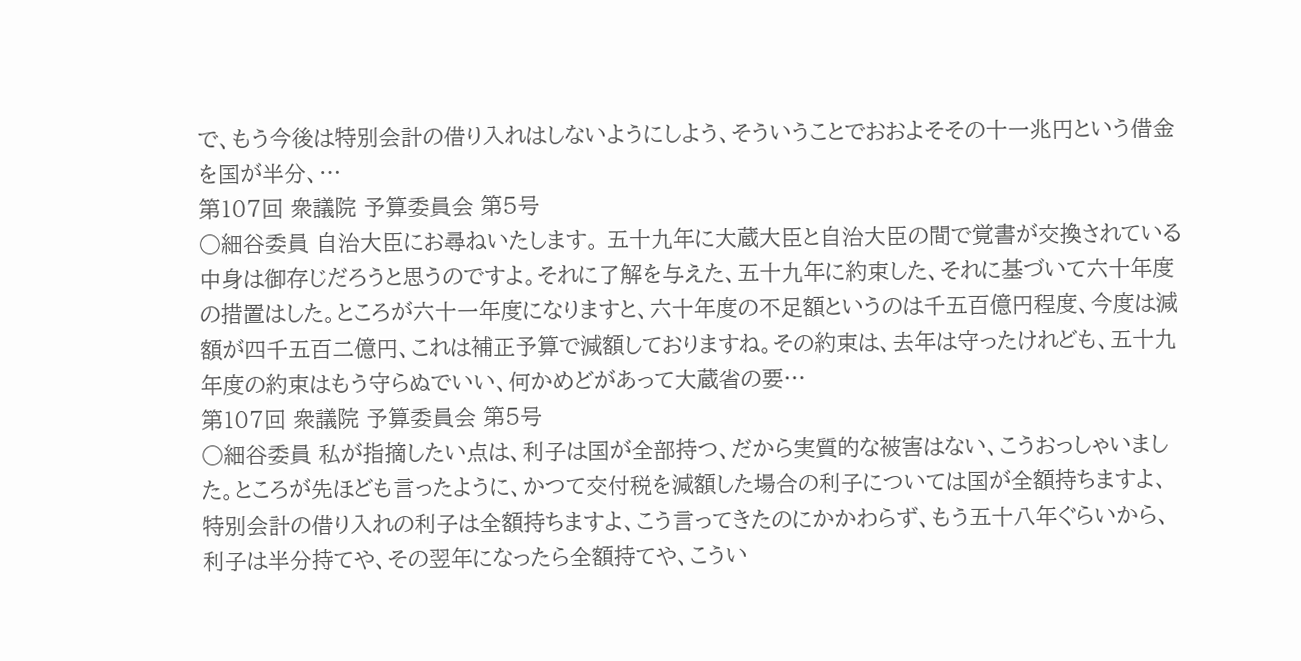で、もう今後は特別会計の借り入れはしないようにしよう、そういうことでおおよそその十一兆円という借金を国が半分、…
第107回 衆議院 予算委員会 第5号
○細谷委員 自治大臣にお尋ねいたします。 五十九年に大蔵大臣と自治大臣の間で覚書が交換されている中身は御存じだろうと思うのですよ。それに了解を与えた、五十九年に約束した、それに基づいて六十年度の措置はした。ところが六十一年度になりますと、六十年度の不足額というのは千五百億円程度、今度は減額が四千五百二億円、これは補正予算で減額しておりますね。その約束は、去年は守ったけれども、五十九年度の約束はもう守らぬでいい、何かめどがあって大蔵省の要…
第107回 衆議院 予算委員会 第5号
○細谷委員 私が指摘したい点は、利子は国が全部持つ、だから実質的な被害はない、こうおっしゃいました。ところが先ほども言ったように、かつて交付税を減額した場合の利子については国が全額持ちますよ、特別会計の借り入れの利子は全額持ちますよ、こう言ってきたのにかかわらず、もう五十八年ぐらいから、利子は半分持てや、その翌年になったら全額持てや、こうい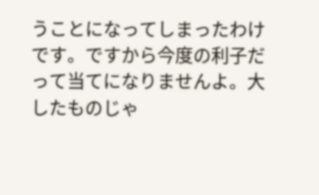うことになってしまったわけです。ですから今度の利子だって当てになりませんよ。大したものじゃ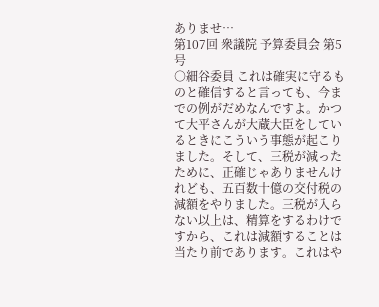ありませ…
第107回 衆議院 予算委員会 第5号
○細谷委員 これは確実に守るものと確信すると言っても、今までの例がだめなんですよ。かつて大平さんが大蔵大臣をしているときにこういう事態が起こりました。そして、三税が減ったために、正確じゃありませんけれども、五百数十億の交付税の減額をやりました。三税が入らない以上は、精算をするわけですから、これは減額することは当たり前であります。これはや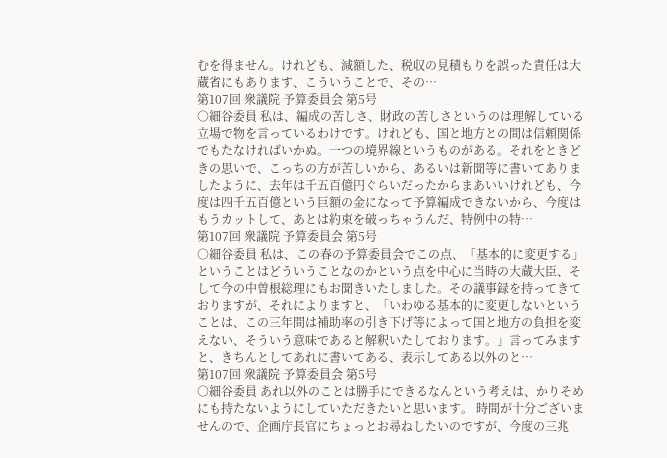むを得ません。けれども、減額した、税収の見積もりを誤った責任は大蔵省にもあります、こういうことで、その…
第107回 衆議院 予算委員会 第5号
○細谷委員 私は、編成の苦しさ、財政の苦しさというのは理解している立場で物を言っているわけです。けれども、国と地方との間は信頼関係でもたなければいかぬ。一つの境界線というものがある。それをときどきの思いで、こっちの方が苦しいから、あるいは新聞等に書いてありましたように、去年は千五百億円ぐらいだったからまあいいけれども、今度は四千五百億という巨額の金になって予算編成できないから、今度はもうカットして、あとは約束を破っちゃうんだ、特例中の特…
第107回 衆議院 予算委員会 第5号
○細谷委員 私は、この春の予算委員会でこの点、「基本的に変更する」ということはどういうことなのかという点を中心に当時の大蔵大臣、そして今の中曽根総理にもお聞きいたしました。その議事録を持ってきておりますが、それによりますと、「いわゆる基本的に変更しないということは、この三年間は補助率の引き下げ等によって国と地方の負担を変えない、そういう意味であると解釈いたしております。」言ってみますと、きちんとしてあれに書いてある、表示してある以外のと…
第107回 衆議院 予算委員会 第5号
○細谷委員 あれ以外のことは勝手にできるなんという考えは、かりそめにも持たないようにしていただきたいと思います。 時間が十分ございませんので、企画庁長官にちょっとお尋ねしたいのですが、今度の三兆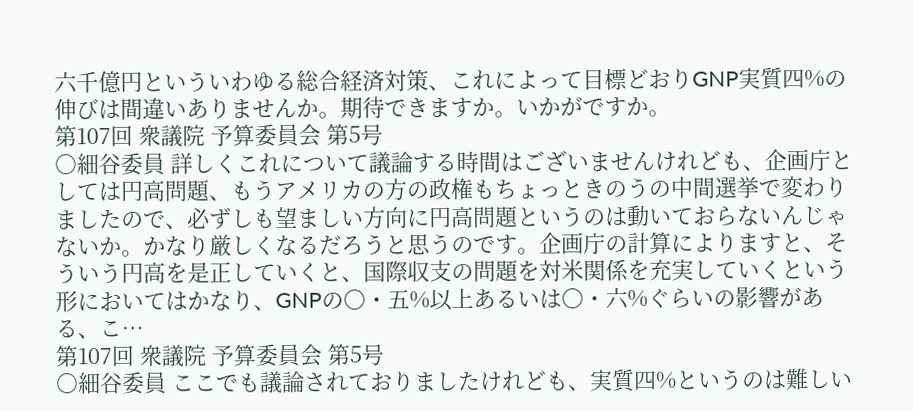六千億円といういわゆる総合経済対策、これによって目標どおりGNP実質四%の伸びは間違いありませんか。期待できますか。いかがですか。
第107回 衆議院 予算委員会 第5号
○細谷委員 詳しくこれについて議論する時間はございませんけれども、企画庁としては円高問題、もうアメリカの方の政権もちょっときのうの中間選挙で変わりましたので、必ずしも望ましい方向に円高問題というのは動いておらないんじゃないか。かなり厳しくなるだろうと思うのです。企画庁の計算によりますと、そういう円高を是正していくと、国際収支の問題を対米関係を充実していくという形においてはかなり、GNPの〇・五%以上あるいは〇・六%ぐらいの影響がある、こ…
第107回 衆議院 予算委員会 第5号
○細谷委員 ここでも議論されておりましたけれども、実質四%というのは難しい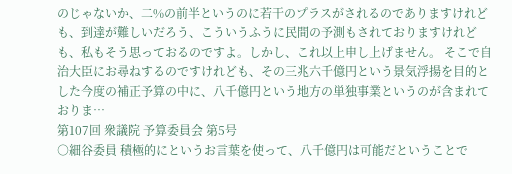のじゃないか、二%の前半というのに若干のプラスがされるのでありますけれども、到達が難しいだろう、こういうふうに民間の予測もされておりますけれども、私もそう思っておるのですよ。しかし、これ以上申し上げません。 そこで自治大臣にお尋ねするのですけれども、その三兆六千億円という景気浮揚を目的とした今度の補正予算の中に、八千億円という地方の単独事業というのが含まれておりま…
第107回 衆議院 予算委員会 第5号
○細谷委員 積極的にというお言葉を使って、八千億円は可能だということで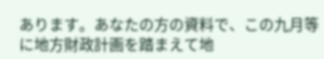あります。あなたの方の資料で、この九月等に地方財政計画を踏まえて地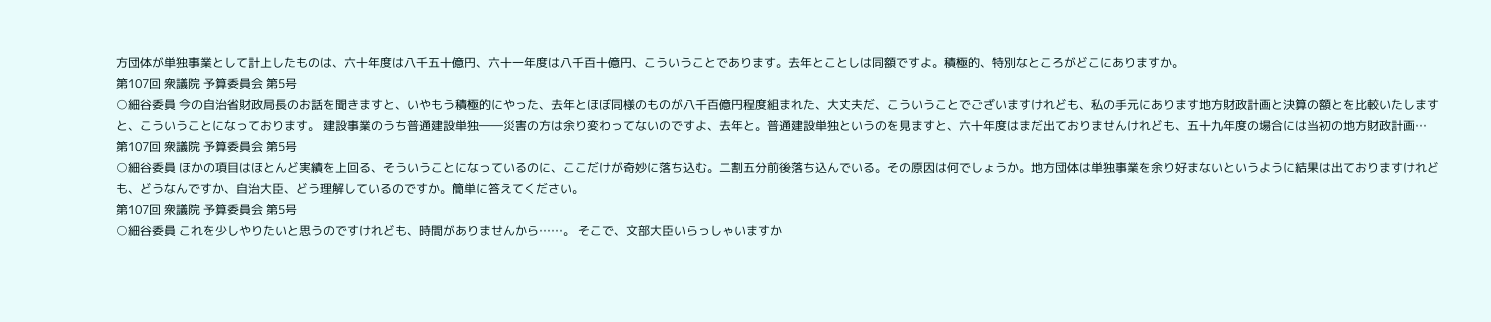方団体が単独事業として計上したものは、六十年度は八千五十億円、六十一年度は八千百十億円、こういうことであります。去年とことしは同額ですよ。積極的、特別なところがどこにありますか。
第107回 衆議院 予算委員会 第5号
○細谷委員 今の自治省財政局長のお話を聞きますと、いやもう積極的にやった、去年とほぼ同様のものが八千百億円程度組まれた、大丈夫だ、こういうことでございますけれども、私の手元にあります地方財政計画と決算の額とを比較いたしますと、こういうことになっております。 建設事業のうち普通建設単独――災害の方は余り変わってないのですよ、去年と。普通建設単独というのを見ますと、六十年度はまだ出ておりませんけれども、五十九年度の場合には当初の地方財政計画…
第107回 衆議院 予算委員会 第5号
○細谷委員 ほかの項目はほとんど実績を上回る、そういうことになっているのに、ここだけが奇妙に落ち込む。二割五分前後落ち込んでいる。その原因は何でしょうか。地方団体は単独事業を余り好まないというように結果は出ておりますけれども、どうなんですか、自治大臣、どう理解しているのですか。簡単に答えてください。
第107回 衆議院 予算委員会 第5号
○細谷委員 これを少しやりたいと思うのですけれども、時間がありませんから……。 そこで、文部大臣いらっしゃいますか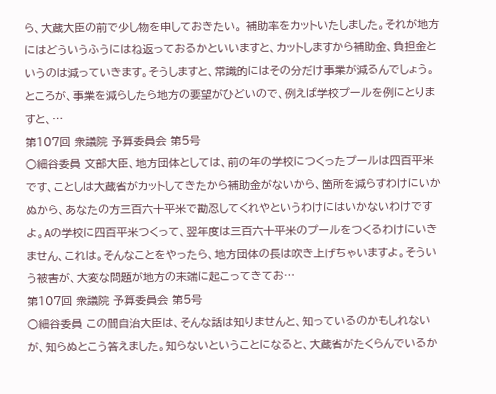ら、大蔵大臣の前で少し物を申しておきたい。 補助率をカットいたしました。それが地方にはどういうふうにはね返っておるかといいますと、カットしますから補助金、負担金というのは減っていきます。そうしますと、常識的にはその分だけ事業が減るんでしょう。ところが、事業を減らしたら地方の要望がひどいので、例えば学校プールを例にとりますと、…
第107回 衆議院 予算委員会 第5号
○細谷委員 文部大臣、地方団体としては、前の年の学校につくったプールは四百平米です、ことしは大蔵省がカットしてきたから補助金がないから、箇所を減らすわけにいかぬから、あなたの方三百六十平米で勘忍してくれやというわけにはいかないわけですよ。Aの学校に四百平米つくって、翌年度は三百六十平米のプールをつくるわけにいきません、これは。そんなことをやったら、地方団体の長は吹き上げちゃいますよ。そういう被害が、大変な問題が地方の末端に起こってきてお…
第107回 衆議院 予算委員会 第5号
○細谷委員 この間自治大臣は、そんな話は知りませんと、知っているのかもしれないが、知らぬとこう答えました。知らないということになると、大蔵省がたくらんでいるか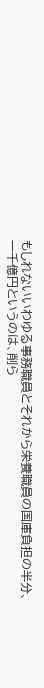もしれないいわゆる事務職員とそれから栄養職員の国庫負担の半分、一千億円というのは、削ら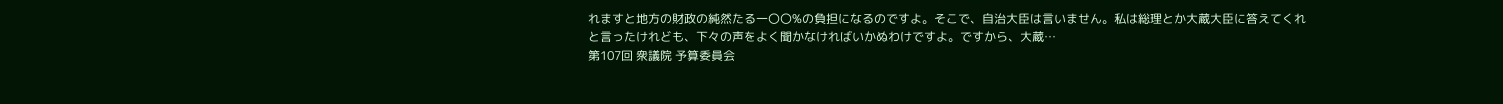れますと地方の財政の純然たる一〇〇%の負担になるのですよ。そこで、自治大臣は言いません。私は総理とか大蔵大臣に答えてくれと言ったけれども、下々の声をよく聞かなければいかぬわけですよ。ですから、大蔵…
第107回 衆議院 予算委員会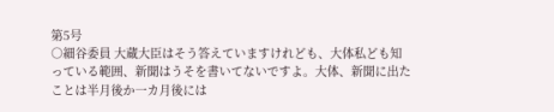第5号
○細谷委員 大蔵大臣はそう答えていますけれども、大体私ども知っている範囲、新聞はうそを書いてないですよ。大体、新聞に出たことは半月後か一カ月後には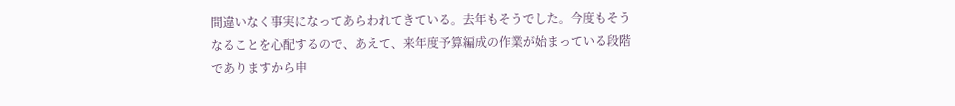間違いなく事実になってあらわれてきている。去年もそうでした。今度もそうなることを心配するので、あえて、来年度予算編成の作業が始まっている段階でありますから申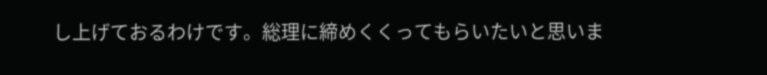し上げておるわけです。総理に締めくくってもらいたいと思いま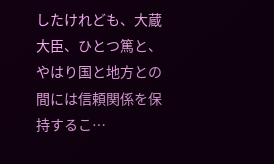したけれども、大蔵大臣、ひとつ篤と、やはり国と地方との間には信頼関係を保持するこ…